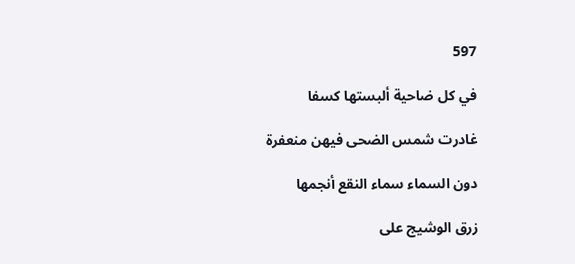597

في كل ضاحية ألبستها كسفا

غادرت شمس الضحى فيهن منعفرة

دون السماء سماء النقع أنجمها

زرق الوشيج على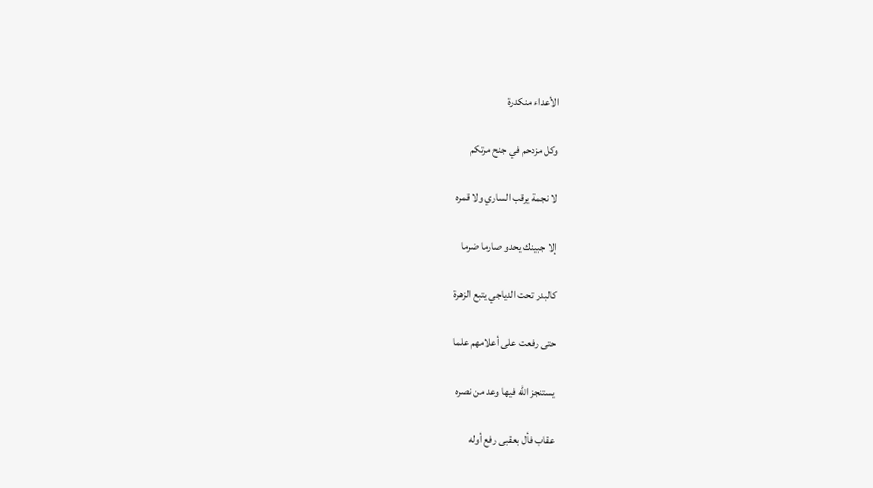الأعداء منكدرة

وكل مزدحم في جنح مرتكم

لا نجمة يرقب الساري ولا قمره

إلا جبينك يحدو صارما ضرما

كالبدر تحت الدياجي يتبع الزهرة

حتى رفعت على أعلامهم علما

يستنجز الله فيها وعد من نصره

عقاب فأل بعقبى رفع أوله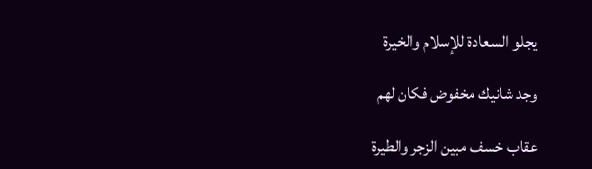يجلو السعادة للإسلام والخيرة

وجد شانيك مخفوض فكان لهم

عقاب خسف مبين الزجر والطيرة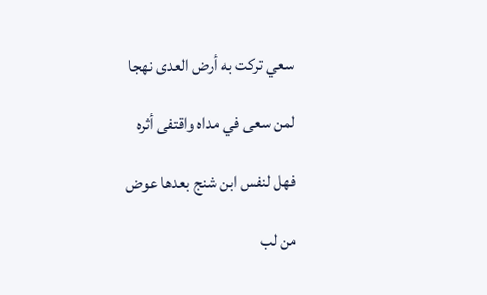سعي تركت به أرض العدى نهجا

لمن سعى في مداه واقتفى أثره

فهل لنفس ابن شنج بعدها عوض

من لب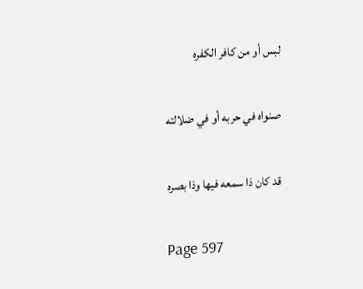لبس أو من كافر الكفره

صنواه في حربه أو في ضلالته

قد كان ذا سمعه فيها وذا بصره

Page 597